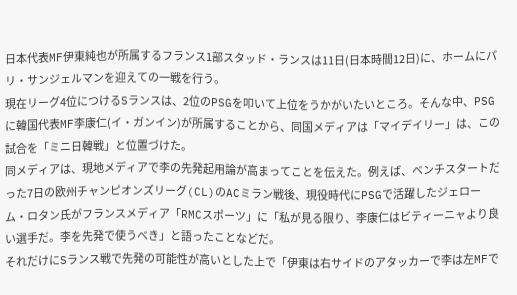日本代表MF伊東純也が所属するフランス1部スタッド・ランスは11日(日本時間12日)に、ホームにパリ・サンジェルマンを迎えての一戦を行う。
現在リーグ4位につけるSランスは、2位のPSGを叩いて上位をうかがいたいところ。そんな中、PSGに韓国代表MF李康仁(イ・ガンイン)が所属することから、同国メディアは「マイデイリー」は、この試合を「ミニ日韓戦」と位置づけた。
同メディアは、現地メディアで李の先発起用論が高まってことを伝えた。例えば、ベンチスタートだった7日の欧州チャンピオンズリーグ(CL)のACミラン戦後、現役時代にPSGで活躍したジェローム・ロタン氏がフランスメディア「RMCスポーツ」に「私が見る限り、李康仁はビティーニャより良い選手だ。李を先発で使うべき」と語ったことなどだ。
それだけにSランス戦で先発の可能性が高いとした上で「伊東は右サイドのアタッカーで李は左MFで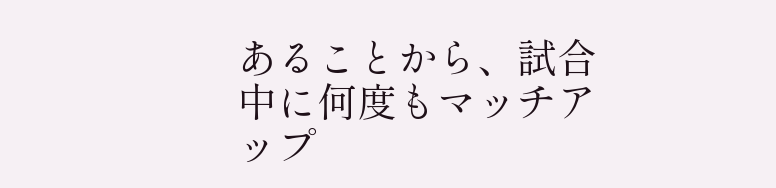あることから、試合中に何度もマッチアップ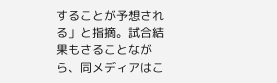することが予想される」と指摘。試合結果もさることながら、同メディアはこ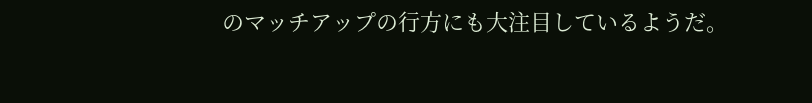のマッチアップの行方にも大注目しているようだ。